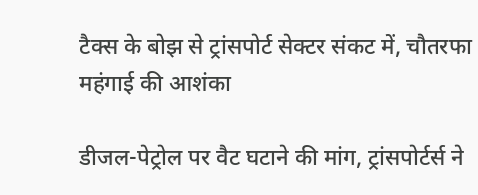टैक्स के बोझ से ट्रांसपोर्ट सेक्टर संकट में, चौतरफा महंगाई की आशंका

डीजल-पेट्रोल पर वैट घटाने की मांग, ट्रांसपोर्टर्स ने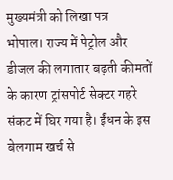मुख्यमंत्री को लिखा पत्र
भोपाल। राज्य में पेट्रोल और डीजल की लगातार बढ़ती कीमतों के कारण ट्रांसपोर्ट सेक्टर गहरे संकट में घिर गया है। ईंधन के इस बेलगाम खर्च से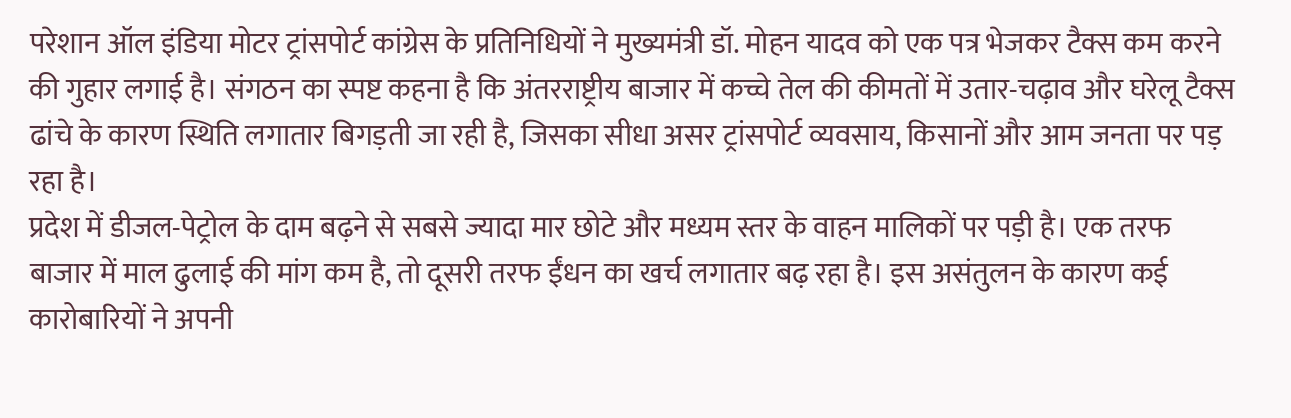परेशान ऑल इंडिया मोटर ट्रांसपोर्ट कांग्रेस के प्रतिनिधियों ने मुख्यमंत्री डॉ. मोहन यादव को एक पत्र भेजकर टैक्स कम करने की गुहार लगाई है। संगठन का स्पष्ट कहना है कि अंतरराष्ट्रीय बाजार में कच्चे तेल की कीमतों में उतार-चढ़ाव और घरेलू टैक्स ढांचे के कारण स्थिति लगातार बिगड़ती जा रही है, जिसका सीधा असर ट्रांसपोर्ट व्यवसाय, किसानों और आम जनता पर पड़ रहा है।
प्रदेश में डीजल-पेट्रोल के दाम बढ़ने से सबसे ज्यादा मार छोटे और मध्यम स्तर के वाहन मालिकों पर पड़ी है। एक तरफ बाजार में माल ढुलाई की मांग कम है, तो दूसरी तरफ ईंधन का खर्च लगातार बढ़ रहा है। इस असंतुलन के कारण कई कारोबारियों ने अपनी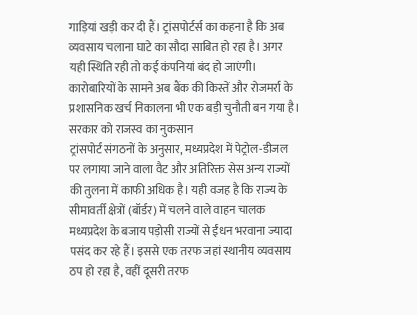गाड़ियां खड़ी कर दी हैं। ट्रांसपोर्टर्स का कहना है कि अब व्यवसाय चलाना घाटे का सौदा साबित हो रहा है। अगर यही स्थिति रही तो कई कंपनियां बंद हो जाएंगी। कारोबारियों के सामने अब बैंक की किस्तें और रोजमर्रा के प्रशासनिक खर्च निकालना भी एक बड़ी चुनौती बन गया है।
सरकार को राजस्व का नुकसान
ट्रांसपोर्ट संगठनों के अनुसार, मध्यप्रदेश में पेट्रोल-डीजल पर लगाया जाने वाला वैट और अतिरिक्त सेस अन्य राज्यों की तुलना में काफी अधिक है। यही वजह है कि राज्य के सीमावर्ती क्षेत्रों (बॉर्डर) में चलने वाले वाहन चालक मध्यप्रदेश के बजाय पड़ोसी राज्यों से ईंधन भरवाना ज्यादा पसंद कर रहे हैं। इससे एक तरफ जहां स्थानीय व्यवसाय ठप हो रहा है, वहीं दूसरी तरफ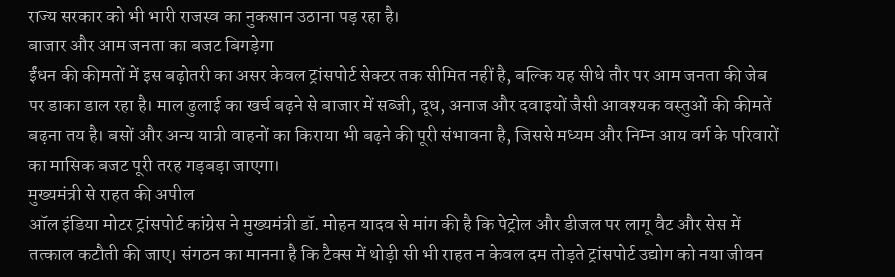राज्य सरकार को भी भारी राजस्व का नुकसान उठाना पड़ रहा है।
बाजार और आम जनता का बजट बिगड़ेगा
ईंधन की कीमतों में इस बढ़ोतरी का असर केवल ट्रांसपोर्ट सेक्टर तक सीमित नहीं है, बल्कि यह सीधे तौर पर आम जनता की जेब पर डाका डाल रहा है। माल ढुलाई का खर्च बढ़ने से बाजार में सब्जी, दूध, अनाज और दवाइयों जैसी आवश्यक वस्तुओं की कीमतें बढ़ना तय है। बसों और अन्य यात्री वाहनों का किराया भी बढ़ने की पूरी संभावना है, जिससे मध्यम और निम्न आय वर्ग के परिवारों का मासिक बजट पूरी तरह गड़बड़ा जाएगा।
मुख्यमंत्री से राहत की अपील
ऑल इंडिया मोटर ट्रांसपोर्ट कांग्रेस ने मुख्यमंत्री डॉ. मोहन यादव से मांग की है कि पेट्रोल और डीजल पर लागू वैट और सेस में तत्काल कटौती की जाए। संगठन का मानना है कि टैक्स में थोड़ी सी भी राहत न केवल दम तोड़ते ट्रांसपोर्ट उद्योग को नया जीवन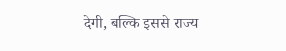देगी, बल्कि इससे राज्य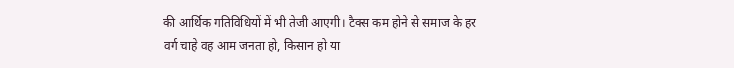की आर्थिक गतिविधियों में भी तेजी आएगी। टैक्स कम होने से समाज के हर वर्ग चाहे वह आम जनता हो, किसान हो या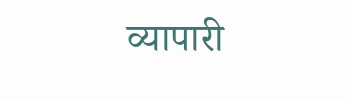व्यापारी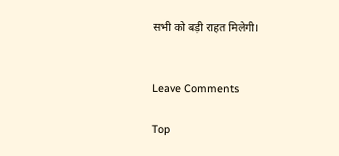सभी को बड़ी राहत मिलेगी।


Leave Comments

Top